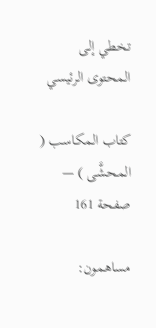تخطي إلى المحتوى الرئيسي

كتاب المكاسب ( المحشَّى ) — صفحة 161

مساهمون: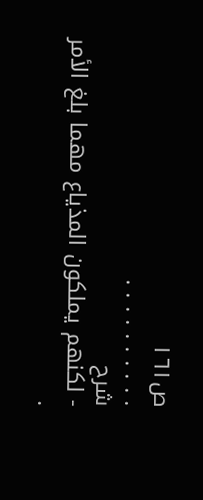ص١٦١
. . . . . . . . . .
شرح
- لكنهم يملكون المذياع مهما بلغ الأمر .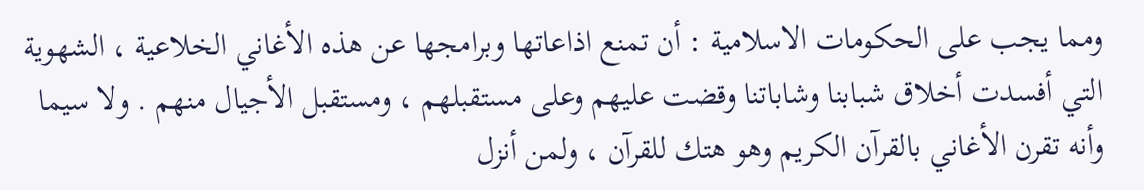ومما يجب على الحكومات الاسلامية : أن تمنع اذاعاتها وبرامجها عن هذه الأغاني الخلاعية ، الشهوية التي أفسدت أخلاق شبابنا وشاباتنا وقضت عليهم وعلى مستقبلهم ، ومستقبل الأجيال منهم . ولا سيما وأنه تقرن الأغاني بالقرآن الكريم وهو هتك للقرآن ، ولمن أنزل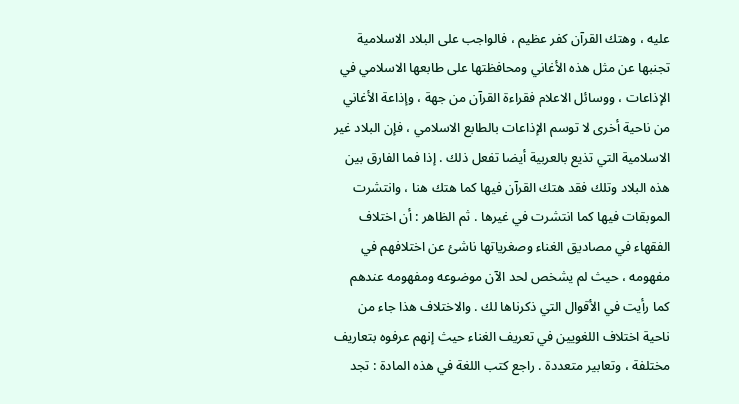عليه ، وهتك القرآن كفر عظيم ، فالواجب على البلاد الاسلامية تجنبها عن مثل هذه الأغاني ومحافظتها على طابعها الاسلامي في الإذاعات ، ووسائل الاعلام فقراءة القرآن من جهة ، وإذاعة الأغاني من ناحية أخرى لا توسم الإذاعات بالطابع الاسلامي ، فإن البلاد غير الاسلامية التي تذيع بالعربية أيضا تفعل ذلك . إذا فما الفارق بين هذه البلاد وتلك فقد هتك القرآن فيها كما هتك هنا ، وانتشرت الموبقات فيها كما انتشرت في غيرها . ثم الظاهر : أن اختلاف الفقهاء في مصاديق الغناء وصغرياتها ناشئ عن اختلافهم في مفهومه ، حيث لم يشخص لحد الآن موضوعه ومفهومه عندهم كما رأيت في الأقوال التي ذكرناها لك . والاختلاف هذا جاء من ناحية اختلاف اللغويين في تعريف الغناء حيث إنهم عرفوه بتعاريف مختلفة ، وتعابير متعددة . راجع كتب اللغة في هذه المادة : تجد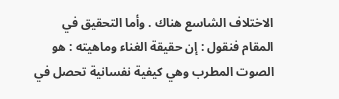الاختلاف الشاسع هناك . وأما التحقيق في المقام فنقول : إن حقيقة الغناء وماهيته : هو الصوت المطرب وهي كيفية نفسانية تحصل في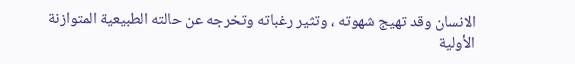الانسان وقد تهيج شهوته ، وتثير رغباته وتخرجه عن حالته الطبيعية المتوازنة الأولية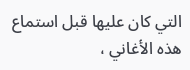التي كان عليها قبل استماع هذه الأغاني ،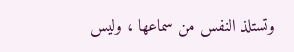وتستلذ النفس من سماعها ، وليس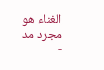الغناء هو مجرد مد -